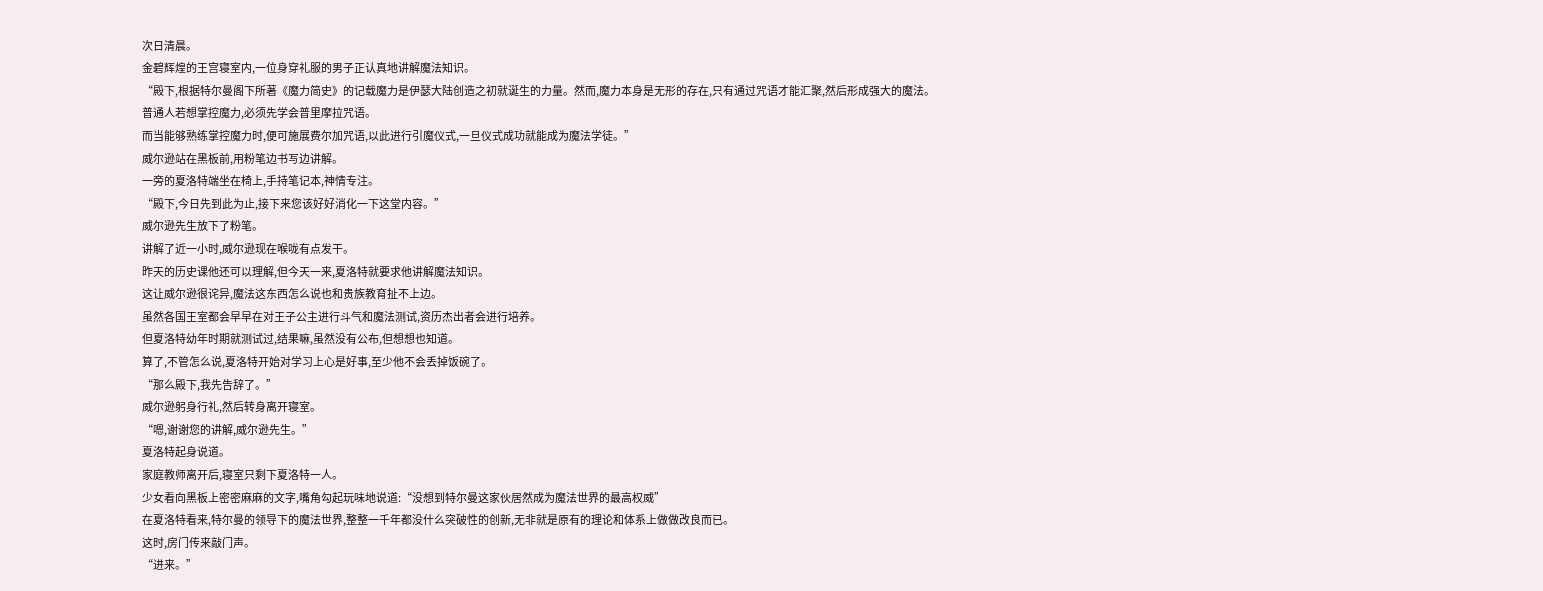次日清晨。
金碧辉煌的王宫寝室内,一位身穿礼服的男子正认真地讲解魔法知识。
“殿下,根据特尔曼阁下所著《魔力简史》的记载魔力是伊瑟大陆创造之初就诞生的力量。然而,魔力本身是无形的存在,只有通过咒语才能汇聚,然后形成强大的魔法。
普通人若想掌控魔力,必须先学会普里摩拉咒语。
而当能够熟练掌控魔力时,便可施展费尔加咒语,以此进行引魔仪式,一旦仪式成功就能成为魔法学徒。”
威尔逊站在黑板前,用粉笔边书写边讲解。
一旁的夏洛特端坐在椅上,手持笔记本,神情专注。
“殿下,今日先到此为止,接下来您该好好消化一下这堂内容。”
威尔逊先生放下了粉笔。
讲解了近一小时,威尔逊现在喉咙有点发干。
昨天的历史课他还可以理解,但今天一来,夏洛特就要求他讲解魔法知识。
这让威尔逊很诧异,魔法这东西怎么说也和贵族教育扯不上边。
虽然各国王室都会早早在对王子公主进行斗气和魔法测试,资历杰出者会进行培养。
但夏洛特幼年时期就测试过,结果嘛,虽然没有公布,但想想也知道。
算了,不管怎么说,夏洛特开始对学习上心是好事,至少他不会丢掉饭碗了。
“那么殿下,我先告辞了。”
威尔逊躬身行礼,然后转身离开寝室。
“嗯,谢谢您的讲解,威尔逊先生。”
夏洛特起身说道。
家庭教师离开后,寝室只剩下夏洛特一人。
少女看向黑板上密密麻麻的文字,嘴角勾起玩味地说道:“没想到特尔曼这家伙居然成为魔法世界的最高权威”
在夏洛特看来,特尔曼的领导下的魔法世界,整整一千年都没什么突破性的创新,无非就是原有的理论和体系上做做改良而已。
这时,房门传来敲门声。
“进来。”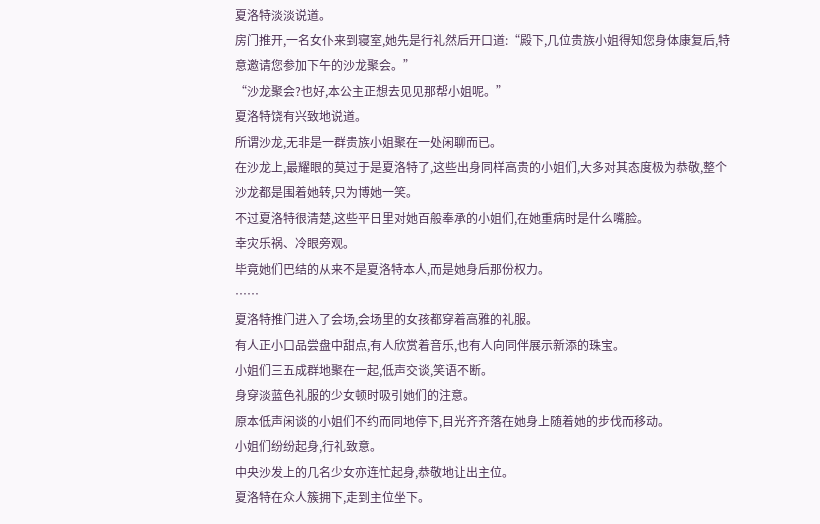夏洛特淡淡说道。
房门推开,一名女仆来到寝室,她先是行礼然后开口道:“殿下,几位贵族小姐得知您身体康复后,特意邀请您参加下午的沙龙聚会。”
“沙龙聚会?也好,本公主正想去见见那帮小姐呢。”
夏洛特饶有兴致地说道。
所谓沙龙,无非是一群贵族小姐聚在一处闲聊而已。
在沙龙上,最耀眼的莫过于是夏洛特了,这些出身同样高贵的小姐们,大多对其态度极为恭敬,整个沙龙都是围着她转,只为博她一笑。
不过夏洛特很清楚,这些平日里对她百般奉承的小姐们,在她重病时是什么嘴脸。
幸灾乐祸、冷眼旁观。
毕竟她们巴结的从来不是夏洛特本人,而是她身后那份权力。
……
夏洛特推门进入了会场,会场里的女孩都穿着高雅的礼服。
有人正小口品尝盘中甜点,有人欣赏着音乐,也有人向同伴展示新添的珠宝。
小姐们三五成群地聚在一起,低声交谈,笑语不断。
身穿淡蓝色礼服的少女顿时吸引她们的注意。
原本低声闲谈的小姐们不约而同地停下,目光齐齐落在她身上随着她的步伐而移动。
小姐们纷纷起身,行礼致意。
中央沙发上的几名少女亦连忙起身,恭敬地让出主位。
夏洛特在众人簇拥下,走到主位坐下。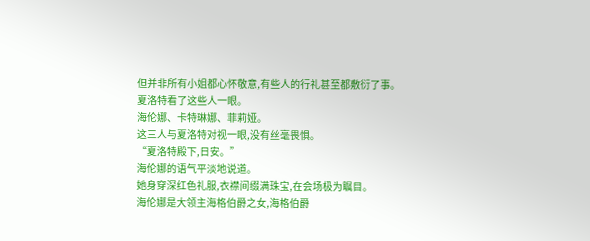但并非所有小姐都心怀敬意,有些人的行礼甚至都敷衍了事。
夏洛特看了这些人一眼。
海伦娜、卡特琳娜、菲莉娅。
这三人与夏洛特对视一眼,没有丝毫畏惧。
“夏洛特殿下,日安。”
海伦娜的语气平淡地说道。
她身穿深红色礼服,衣襟间缀满珠宝,在会场极为瞩目。
海伦娜是大领主海格伯爵之女,海格伯爵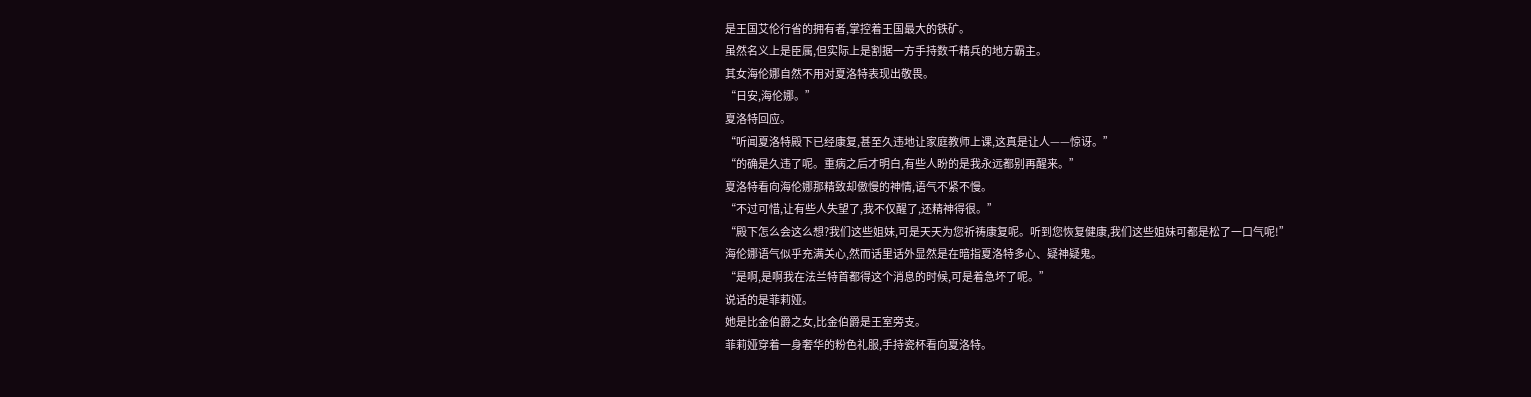是王国艾伦行省的拥有者,掌控着王国最大的铁矿。
虽然名义上是臣属,但实际上是割据一方手持数千精兵的地方霸主。
其女海伦娜自然不用对夏洛特表现出敬畏。
“日安,海伦娜。”
夏洛特回应。
“听闻夏洛特殿下已经康复,甚至久违地让家庭教师上课,这真是让人——惊讶。”
“的确是久违了呢。重病之后才明白,有些人盼的是我永远都别再醒来。”
夏洛特看向海伦娜那精致却傲慢的神情,语气不紧不慢。
“不过可惜,让有些人失望了,我不仅醒了,还精神得很。”
“殿下怎么会这么想?我们这些姐妹,可是天天为您祈祷康复呢。听到您恢复健康,我们这些姐妹可都是松了一口气呢!”
海伦娜语气似乎充满关心,然而话里话外显然是在暗指夏洛特多心、疑神疑鬼。
“是啊,是啊我在法兰特首都得这个消息的时候,可是着急坏了呢。”
说话的是菲莉娅。
她是比金伯爵之女,比金伯爵是王室旁支。
菲莉娅穿着一身奢华的粉色礼服,手持瓷杯看向夏洛特。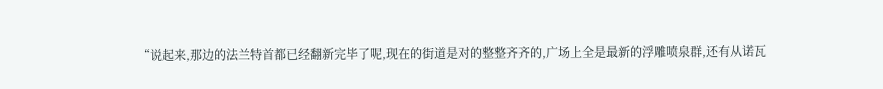“说起来,那边的法兰特首都已经翻新完毕了呢,现在的街道是对的整整齐齐的,广场上全是最新的浮雕喷泉群,还有从诺瓦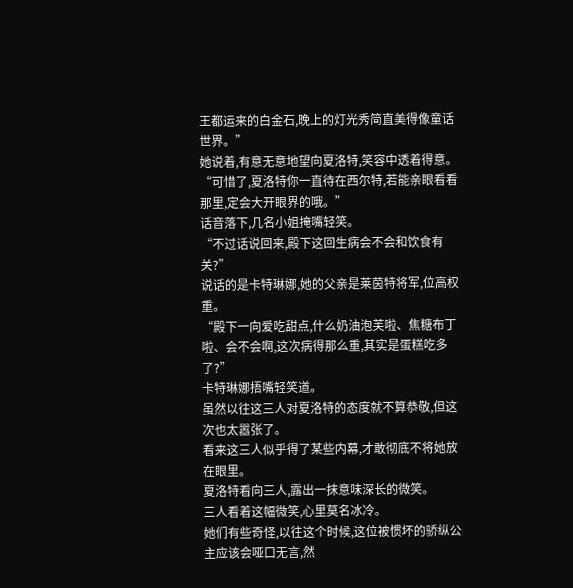王都运来的白金石,晚上的灯光秀简直美得像童话世界。”
她说着,有意无意地望向夏洛特,笑容中透着得意。
“可惜了,夏洛特你一直待在西尔特,若能亲眼看看那里,定会大开眼界的哦。”
话音落下,几名小姐掩嘴轻笑。
“不过话说回来,殿下这回生病会不会和饮食有关?”
说话的是卡特琳娜,她的父亲是莱茵特将军,位高权重。
“殿下一向爱吃甜点,什么奶油泡芙啦、焦糖布丁啦、会不会啊,这次病得那么重,其实是蛋糕吃多了?”
卡特琳娜捂嘴轻笑道。
虽然以往这三人对夏洛特的态度就不算恭敬,但这次也太嚣张了。
看来这三人似乎得了某些内幕,才敢彻底不将她放在眼里。
夏洛特看向三人,露出一抹意味深长的微笑。
三人看着这幅微笑,心里莫名冰冷。
她们有些奇怪,以往这个时候,这位被惯坏的骄纵公主应该会哑口无言,然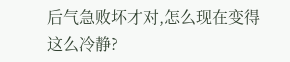后气急败坏才对,怎么现在变得这么冷静?